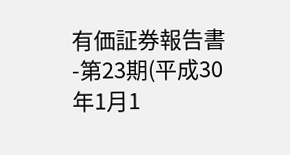有価証券報告書-第23期(平成30年1月1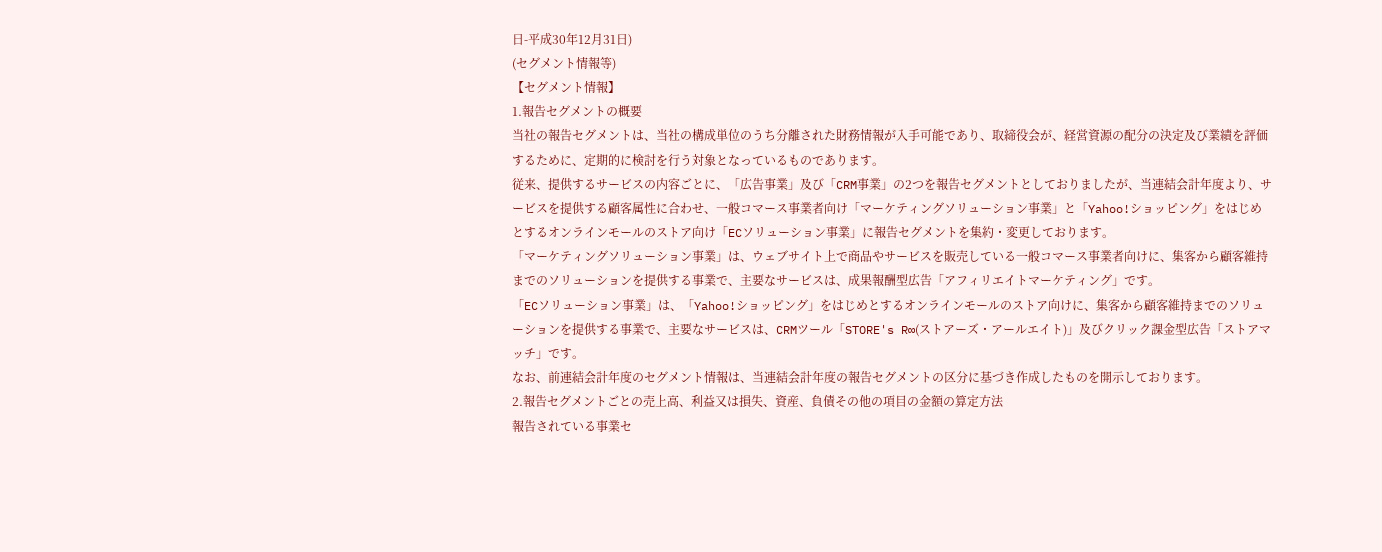日-平成30年12月31日)
(セグメント情報等)
【セグメント情報】
1.報告セグメントの概要
当社の報告セグメントは、当社の構成単位のうち分離された財務情報が入手可能であり、取締役会が、経営資源の配分の決定及び業績を評価するために、定期的に検討を行う対象となっているものであります。
従来、提供するサービスの内容ごとに、「広告事業」及び「CRM事業」の2つを報告セグメントとしておりましたが、当連結会計年度より、サービスを提供する顧客属性に合わせ、一般コマース事業者向け「マーケティングソリューション事業」と「Yahoo!ショッピング」をはじめとするオンラインモールのストア向け「ECソリューション事業」に報告セグメントを集約・変更しております。
「マーケティングソリューション事業」は、ウェブサイト上で商品やサービスを販売している一般コマース事業者向けに、集客から顧客維持までのソリューションを提供する事業で、主要なサービスは、成果報酬型広告「アフィリエイトマーケティング」です。
「ECソリューション事業」は、「Yahoo!ショッピング」をはじめとするオンラインモールのストア向けに、集客から顧客維持までのソリューションを提供する事業で、主要なサービスは、CRMツール「STORE's R∞(ストアーズ・アールエイト)」及びクリック課金型広告「ストアマッチ」です。
なお、前連結会計年度のセグメント情報は、当連結会計年度の報告セグメントの区分に基づき作成したものを開示しております。
2.報告セグメントごとの売上高、利益又は損失、資産、負債その他の項目の金額の算定方法
報告されている事業セ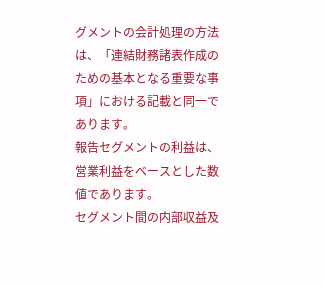グメントの会計処理の方法は、「連結財務諸表作成のための基本となる重要な事項」における記載と同一であります。
報告セグメントの利益は、営業利益をベースとした数値であります。
セグメント間の内部収益及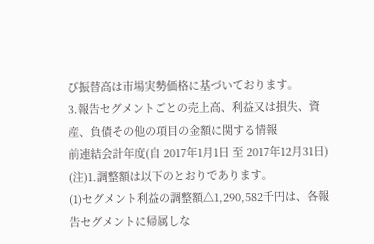び振替高は市場実勢価格に基づいております。
3.報告セグメントごとの売上高、利益又は損失、資産、負債その他の項目の金額に関する情報
前連結会計年度(自 2017年1月1日 至 2017年12月31日)
(注)1.調整額は以下のとおりであります。
(1)セグメント利益の調整額△1,290,582千円は、各報告セグメントに帰属しな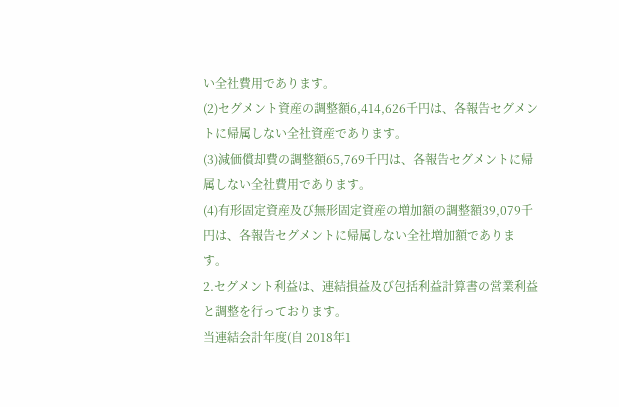い全社費用であります。
(2)セグメント資産の調整額6,414,626千円は、各報告セグメントに帰属しない全社資産であります。
(3)減価償却費の調整額65,769千円は、各報告セグメントに帰属しない全社費用であります。
(4)有形固定資産及び無形固定資産の増加額の調整額39,079千円は、各報告セグメントに帰属しない全社増加額であります。
2.セグメント利益は、連結損益及び包括利益計算書の営業利益と調整を行っております。
当連結会計年度(自 2018年1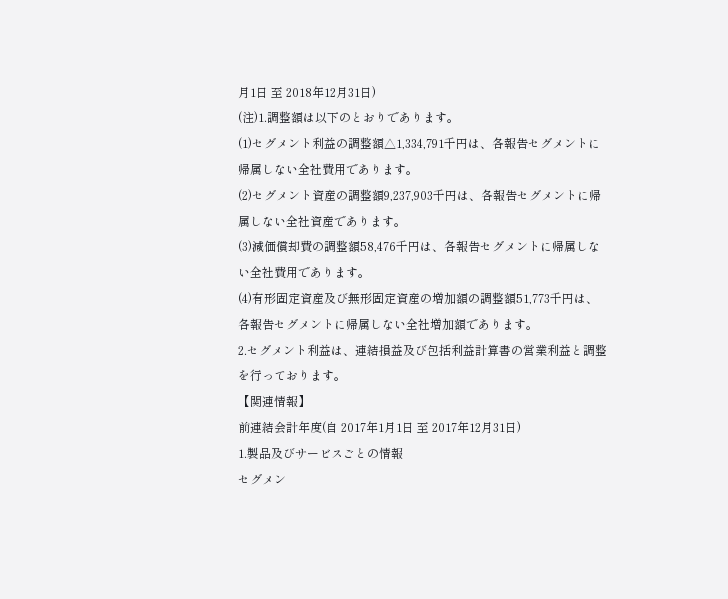月1日 至 2018年12月31日)
(注)1.調整額は以下のとおりであります。
(1)セグメント利益の調整額△1,334,791千円は、各報告セグメントに帰属しない全社費用であります。
(2)セグメント資産の調整額9,237,903千円は、各報告セグメントに帰属しない全社資産であります。
(3)減価償却費の調整額58,476千円は、各報告セグメントに帰属しない全社費用であります。
(4)有形固定資産及び無形固定資産の増加額の調整額51,773千円は、各報告セグメントに帰属しない全社増加額であります。
2.セグメント利益は、連結損益及び包括利益計算書の営業利益と調整を行っております。
【関連情報】
前連結会計年度(自 2017年1月1日 至 2017年12月31日)
1.製品及びサービスごとの情報
セグメン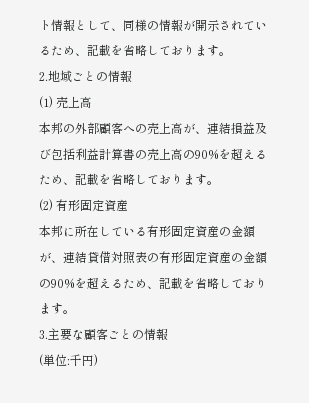ト情報として、同様の情報が開示されているため、記載を省略しております。
2.地域ごとの情報
(1) 売上高
本邦の外部顧客への売上高が、連結損益及び包括利益計算書の売上高の90%を超えるため、記載を省略しております。
(2) 有形固定資産
本邦に所在している有形固定資産の金額が、連結貸借対照表の有形固定資産の金額の90%を超えるため、記載を省略しております。
3.主要な顧客ごとの情報
(単位:千円)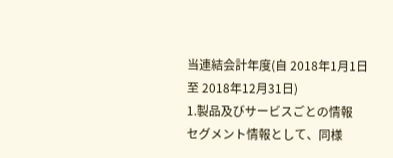当連結会計年度(自 2018年1月1日 至 2018年12月31日)
1.製品及びサービスごとの情報
セグメント情報として、同様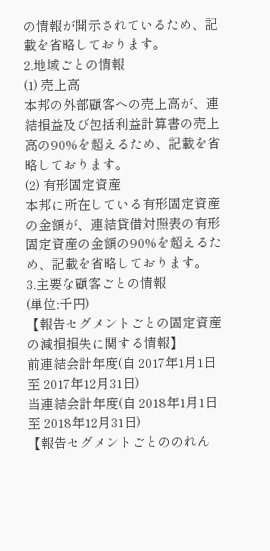の情報が開示されているため、記載を省略しております。
2.地域ごとの情報
(1) 売上高
本邦の外部顧客への売上高が、連結損益及び包括利益計算書の売上高の90%を超えるため、記載を省略しております。
(2) 有形固定資産
本邦に所在している有形固定資産の金額が、連結貸借対照表の有形固定資産の金額の90%を超えるため、記載を省略しております。
3.主要な顧客ごとの情報
(単位:千円)
【報告セグメントごとの固定資産の減損損失に関する情報】
前連結会計年度(自 2017年1月1日 至 2017年12月31日)
当連結会計年度(自 2018年1月1日 至 2018年12月31日)
【報告セグメントごとののれん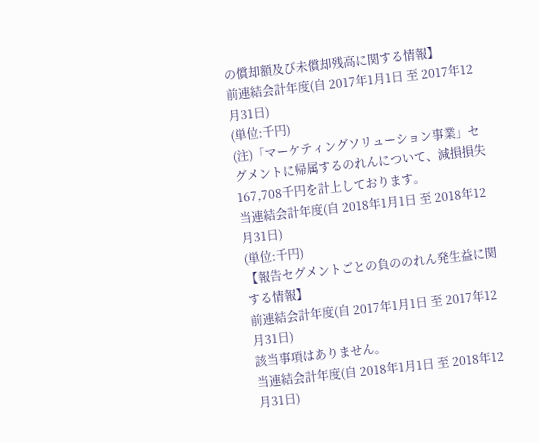の償却額及び未償却残高に関する情報】
前連結会計年度(自 2017年1月1日 至 2017年12月31日)
(単位:千円)
(注)「マーケティングソリューション事業」セグメントに帰属するのれんについて、減損損失167,708千円を計上しております。
当連結会計年度(自 2018年1月1日 至 2018年12月31日)
(単位:千円)
【報告セグメントごとの負ののれん発生益に関する情報】
前連結会計年度(自 2017年1月1日 至 2017年12月31日)
該当事項はありません。
当連結会計年度(自 2018年1月1日 至 2018年12月31日)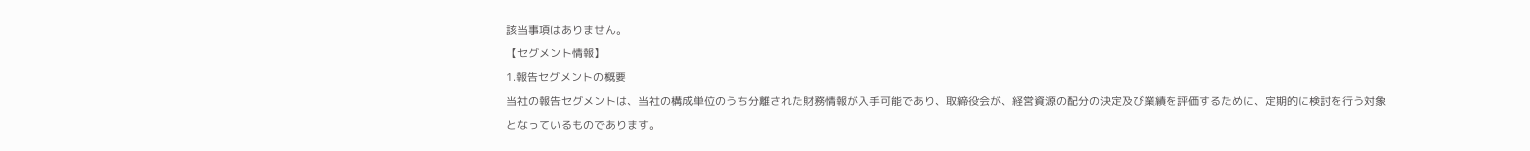該当事項はありません。
【セグメント情報】
1.報告セグメントの概要
当社の報告セグメントは、当社の構成単位のうち分離された財務情報が入手可能であり、取締役会が、経営資源の配分の決定及び業績を評価するために、定期的に検討を行う対象となっているものであります。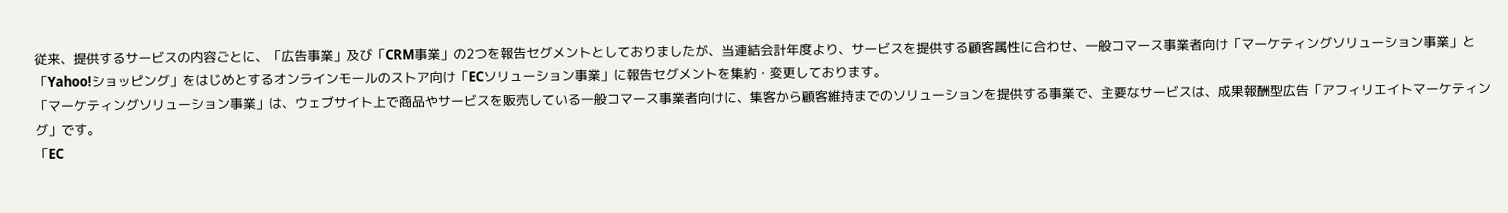従来、提供するサービスの内容ごとに、「広告事業」及び「CRM事業」の2つを報告セグメントとしておりましたが、当連結会計年度より、サービスを提供する顧客属性に合わせ、一般コマース事業者向け「マーケティングソリューション事業」と「Yahoo!ショッピング」をはじめとするオンラインモールのストア向け「ECソリューション事業」に報告セグメントを集約・変更しております。
「マーケティングソリューション事業」は、ウェブサイト上で商品やサービスを販売している一般コマース事業者向けに、集客から顧客維持までのソリューションを提供する事業で、主要なサービスは、成果報酬型広告「アフィリエイトマーケティング」です。
「EC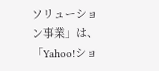ソリューション事業」は、「Yahoo!ショ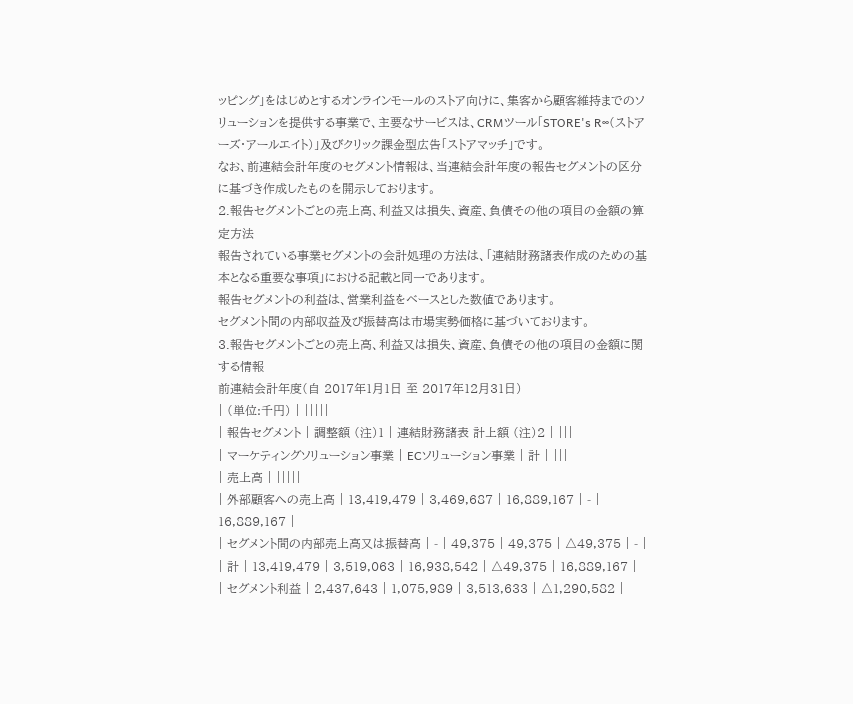ッピング」をはじめとするオンラインモールのストア向けに、集客から顧客維持までのソリューションを提供する事業で、主要なサービスは、CRMツール「STORE's R∞(ストアーズ・アールエイト)」及びクリック課金型広告「ストアマッチ」です。
なお、前連結会計年度のセグメント情報は、当連結会計年度の報告セグメントの区分に基づき作成したものを開示しております。
2.報告セグメントごとの売上高、利益又は損失、資産、負債その他の項目の金額の算定方法
報告されている事業セグメントの会計処理の方法は、「連結財務諸表作成のための基本となる重要な事項」における記載と同一であります。
報告セグメントの利益は、営業利益をベースとした数値であります。
セグメント間の内部収益及び振替高は市場実勢価格に基づいております。
3.報告セグメントごとの売上高、利益又は損失、資産、負債その他の項目の金額に関する情報
前連結会計年度(自 2017年1月1日 至 2017年12月31日)
| (単位:千円) | |||||
| 報告セグメント | 調整額 (注)1 | 連結財務諸表 計上額 (注)2 | |||
| マーケティングソリューション事業 | ECソリューション事業 | 計 | |||
| 売上高 | |||||
| 外部顧客への売上高 | 13,419,479 | 3,469,687 | 16,889,167 | - | 16,889,167 |
| セグメント間の内部売上高又は振替高 | - | 49,375 | 49,375 | △49,375 | - |
| 計 | 13,419,479 | 3,519,063 | 16,938,542 | △49,375 | 16,889,167 |
| セグメント利益 | 2,437,643 | 1,075,989 | 3,513,633 | △1,290,582 |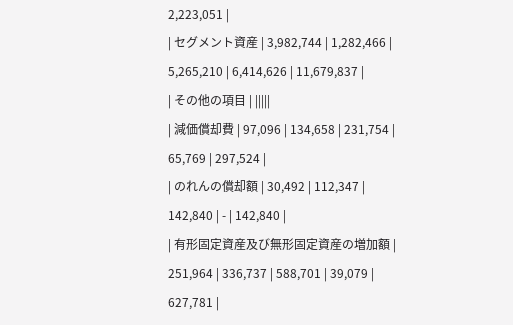2,223,051 |
| セグメント資産 | 3,982,744 | 1,282,466 | 5,265,210 | 6,414,626 | 11,679,837 |
| その他の項目 | |||||
| 減価償却費 | 97,096 | 134,658 | 231,754 | 65,769 | 297,524 |
| のれんの償却額 | 30,492 | 112,347 | 142,840 | - | 142,840 |
| 有形固定資産及び無形固定資産の増加額 | 251,964 | 336,737 | 588,701 | 39,079 | 627,781 |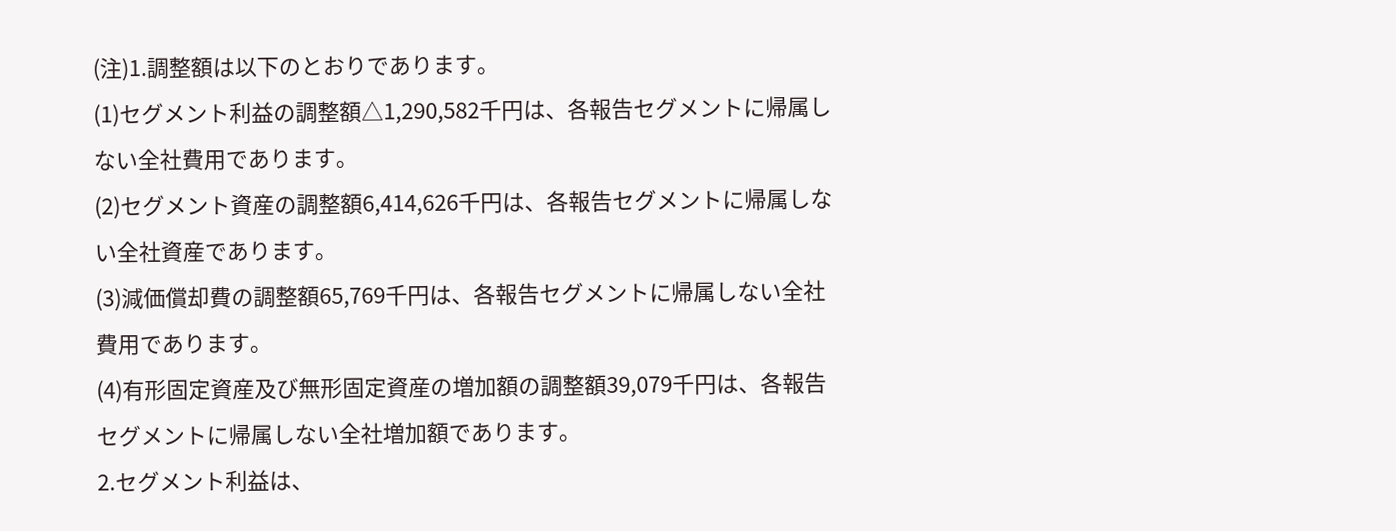(注)1.調整額は以下のとおりであります。
(1)セグメント利益の調整額△1,290,582千円は、各報告セグメントに帰属しない全社費用であります。
(2)セグメント資産の調整額6,414,626千円は、各報告セグメントに帰属しない全社資産であります。
(3)減価償却費の調整額65,769千円は、各報告セグメントに帰属しない全社費用であります。
(4)有形固定資産及び無形固定資産の増加額の調整額39,079千円は、各報告セグメントに帰属しない全社増加額であります。
2.セグメント利益は、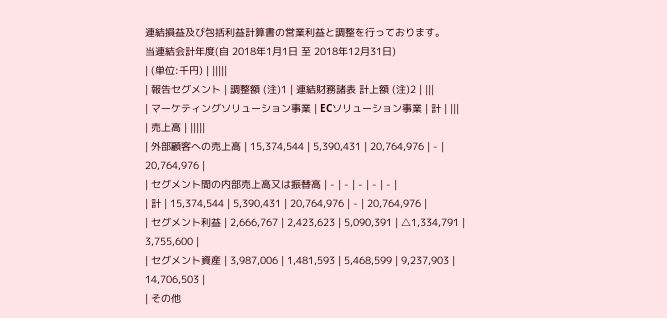連結損益及び包括利益計算書の営業利益と調整を行っております。
当連結会計年度(自 2018年1月1日 至 2018年12月31日)
| (単位:千円) | |||||
| 報告セグメント | 調整額 (注)1 | 連結財務諸表 計上額 (注)2 | |||
| マーケティングソリューション事業 | ECソリューション事業 | 計 | |||
| 売上高 | |||||
| 外部顧客への売上高 | 15,374,544 | 5,390,431 | 20,764,976 | - | 20,764,976 |
| セグメント間の内部売上高又は振替高 | - | - | - | - | - |
| 計 | 15,374,544 | 5,390,431 | 20,764,976 | - | 20,764,976 |
| セグメント利益 | 2,666,767 | 2,423,623 | 5,090,391 | △1,334,791 | 3,755,600 |
| セグメント資産 | 3,987,006 | 1,481,593 | 5,468,599 | 9,237,903 | 14,706,503 |
| その他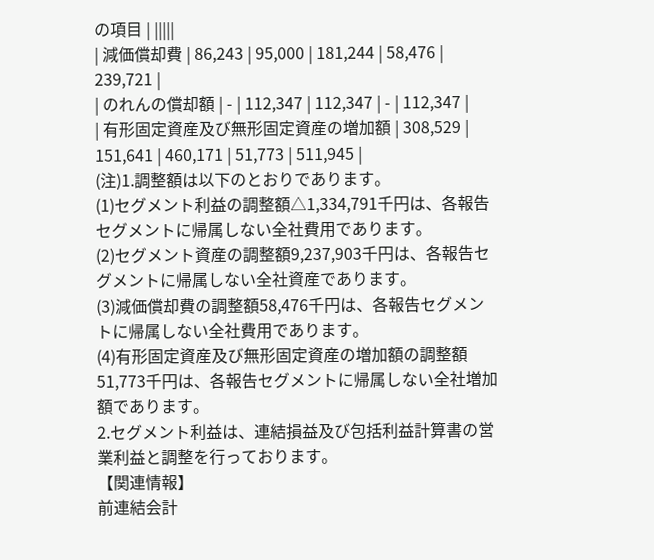の項目 | |||||
| 減価償却費 | 86,243 | 95,000 | 181,244 | 58,476 | 239,721 |
| のれんの償却額 | - | 112,347 | 112,347 | - | 112,347 |
| 有形固定資産及び無形固定資産の増加額 | 308,529 | 151,641 | 460,171 | 51,773 | 511,945 |
(注)1.調整額は以下のとおりであります。
(1)セグメント利益の調整額△1,334,791千円は、各報告セグメントに帰属しない全社費用であります。
(2)セグメント資産の調整額9,237,903千円は、各報告セグメントに帰属しない全社資産であります。
(3)減価償却費の調整額58,476千円は、各報告セグメントに帰属しない全社費用であります。
(4)有形固定資産及び無形固定資産の増加額の調整額51,773千円は、各報告セグメントに帰属しない全社増加額であります。
2.セグメント利益は、連結損益及び包括利益計算書の営業利益と調整を行っております。
【関連情報】
前連結会計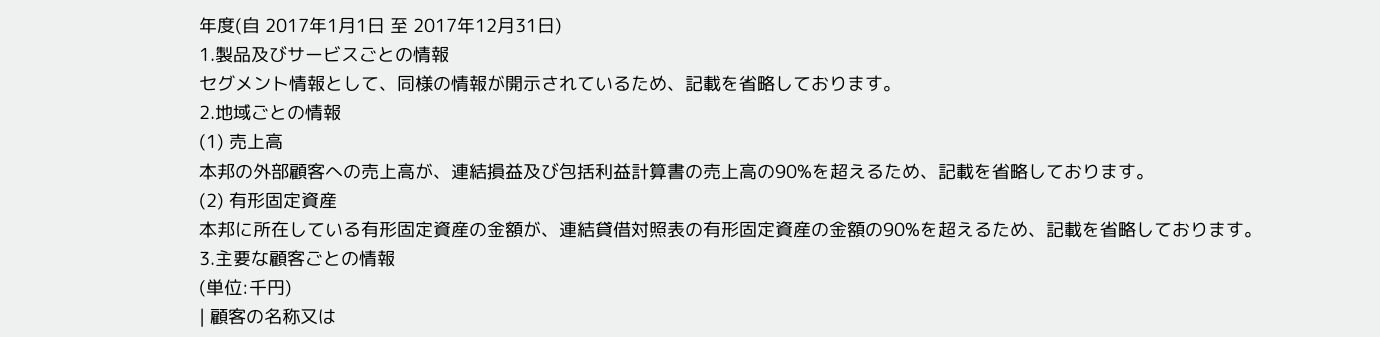年度(自 2017年1月1日 至 2017年12月31日)
1.製品及びサービスごとの情報
セグメント情報として、同様の情報が開示されているため、記載を省略しております。
2.地域ごとの情報
(1) 売上高
本邦の外部顧客への売上高が、連結損益及び包括利益計算書の売上高の90%を超えるため、記載を省略しております。
(2) 有形固定資産
本邦に所在している有形固定資産の金額が、連結貸借対照表の有形固定資産の金額の90%を超えるため、記載を省略しております。
3.主要な顧客ごとの情報
(単位:千円)
| 顧客の名称又は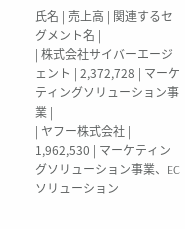氏名 | 売上高 | 関連するセグメント名 |
| 株式会社サイバーエージェント | 2,372,728 | マーケティングソリューション事業 |
| ヤフー株式会社 | 1,962,530 | マーケティングソリューション事業、ECソリューション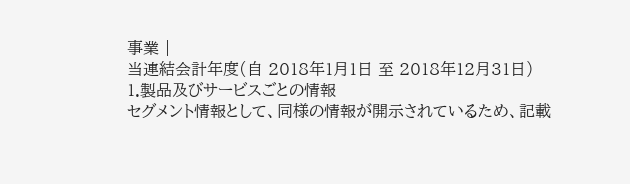事業 |
当連結会計年度(自 2018年1月1日 至 2018年12月31日)
1.製品及びサービスごとの情報
セグメント情報として、同様の情報が開示されているため、記載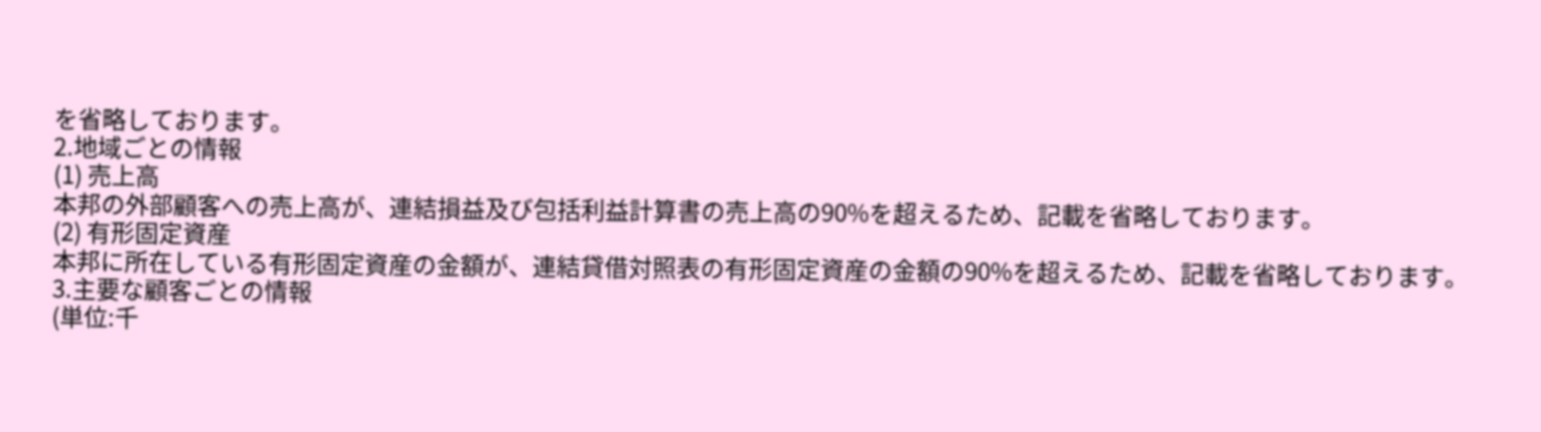を省略しております。
2.地域ごとの情報
(1) 売上高
本邦の外部顧客への売上高が、連結損益及び包括利益計算書の売上高の90%を超えるため、記載を省略しております。
(2) 有形固定資産
本邦に所在している有形固定資産の金額が、連結貸借対照表の有形固定資産の金額の90%を超えるため、記載を省略しております。
3.主要な顧客ごとの情報
(単位:千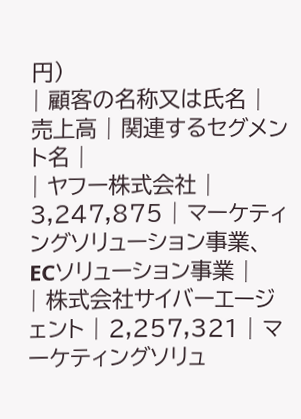円)
| 顧客の名称又は氏名 | 売上高 | 関連するセグメント名 |
| ヤフー株式会社 | 3,247,875 | マーケティングソリューション事業、 ECソリューション事業 |
| 株式会社サイバーエージェント | 2,257,321 | マーケティングソリュ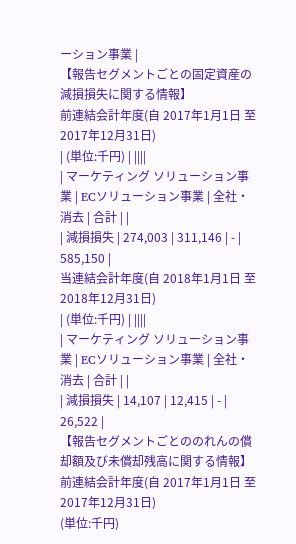ーション事業 |
【報告セグメントごとの固定資産の減損損失に関する情報】
前連結会計年度(自 2017年1月1日 至 2017年12月31日)
| (単位:千円) | ||||
| マーケティング ソリューション事業 | ECソリューション事業 | 全社・消去 | 合計 | |
| 減損損失 | 274,003 | 311,146 | - | 585,150 |
当連結会計年度(自 2018年1月1日 至 2018年12月31日)
| (単位:千円) | ||||
| マーケティング ソリューション事業 | ECソリューション事業 | 全社・消去 | 合計 | |
| 減損損失 | 14,107 | 12,415 | - | 26,522 |
【報告セグメントごとののれんの償却額及び未償却残高に関する情報】
前連結会計年度(自 2017年1月1日 至 2017年12月31日)
(単位:千円)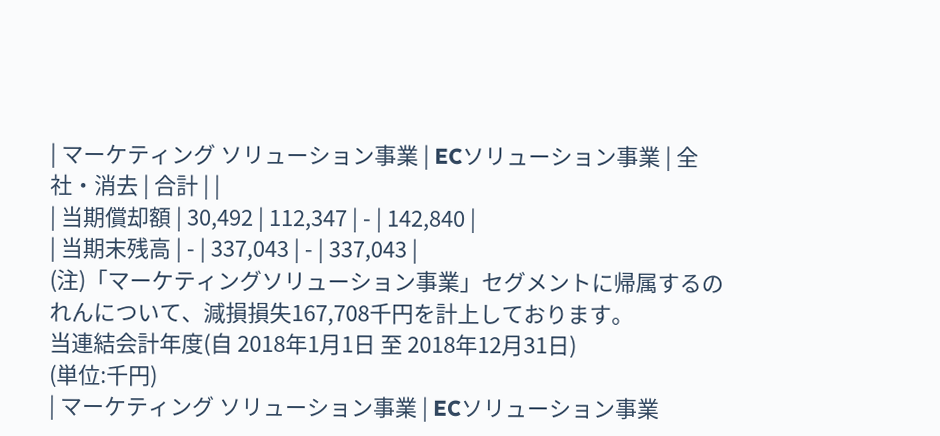| マーケティング ソリューション事業 | ECソリューション事業 | 全社・消去 | 合計 | |
| 当期償却額 | 30,492 | 112,347 | - | 142,840 |
| 当期末残高 | - | 337,043 | - | 337,043 |
(注)「マーケティングソリューション事業」セグメントに帰属するのれんについて、減損損失167,708千円を計上しております。
当連結会計年度(自 2018年1月1日 至 2018年12月31日)
(単位:千円)
| マーケティング ソリューション事業 | ECソリューション事業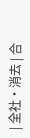| 全社・消去 | 合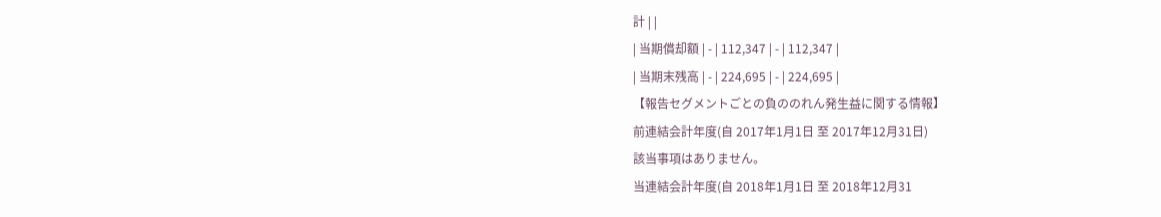計 | |
| 当期償却額 | - | 112,347 | - | 112,347 |
| 当期末残高 | - | 224,695 | - | 224,695 |
【報告セグメントごとの負ののれん発生益に関する情報】
前連結会計年度(自 2017年1月1日 至 2017年12月31日)
該当事項はありません。
当連結会計年度(自 2018年1月1日 至 2018年12月31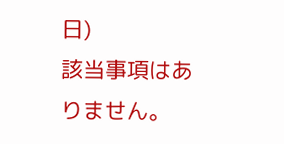日)
該当事項はありません。